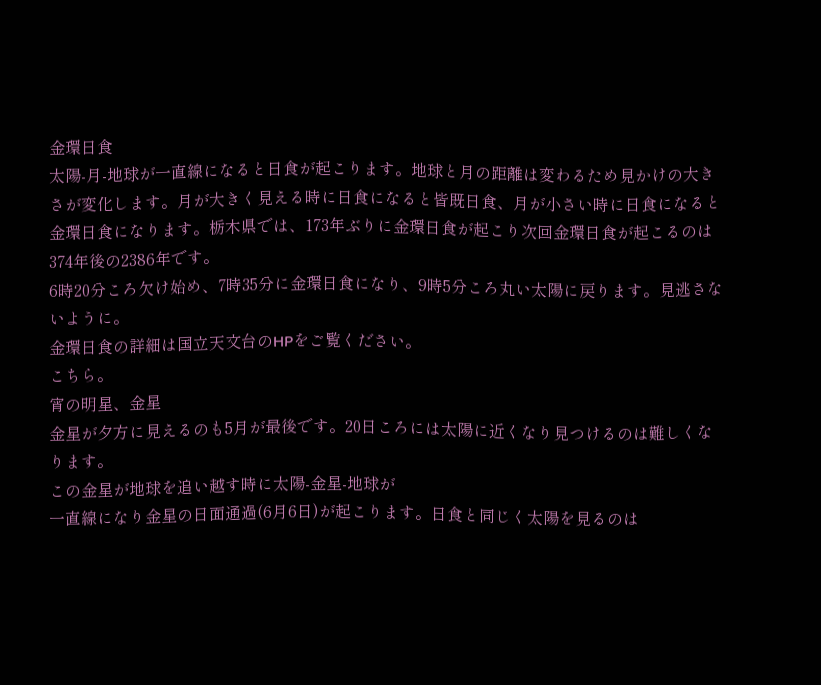金環日食
太陽-月-地球が一直線になると日食が起こります。地球と月の距離は変わるため見かけの大きさが変化します。月が大きく見える時に日食になると皆既日食、月が小さい時に日食になると金環日食になります。栃木県では、173年ぶりに金環日食が起こり次回金環日食が起こるのは374年後の2386年です。
6時20分ころ欠け始め、7時35分に金環日食になり、9時5分ころ丸い太陽に戻ります。見逃さないように。
金環日食の詳細は国立天文台のHPをご覧ください。
こちら。
宵の明星、金星
金星が夕方に見えるのも5月が最後です。20日ころには太陽に近くなり見つけるのは難しくなります。
この金星が地球を追い越す時に太陽-金星-地球が
一直線になり金星の日面通過(6月6日)が起こります。日食と同じく太陽を見るのは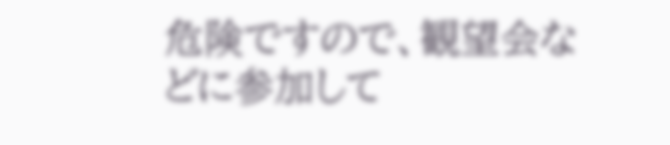危険ですので、観望会などに参加して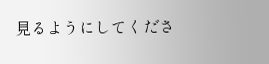見るようにしてくださ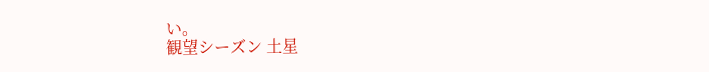い。
観望シーズン 土星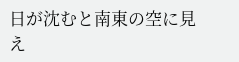日が沈むと南東の空に見え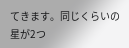てきます。同じくらいの星が2つ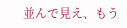並んで見え、もう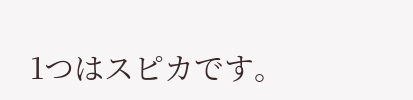1つはスピカです。